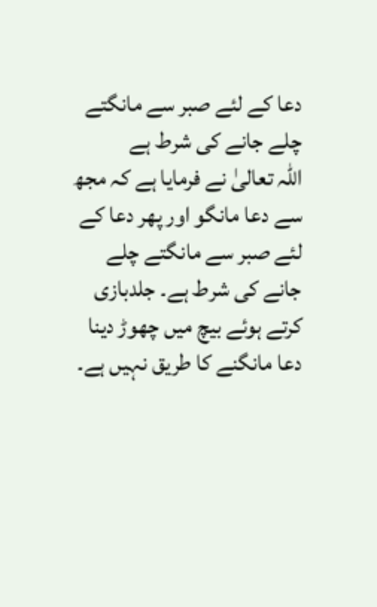دعا کے لئے صبر سے مانگتے چلے جانے کی شرط ہے
اللہ تعالیٰ نے فرمایا ہے کہ مجھ سے دعا مانگو اور پھر دعا کے لئے صبر سے مانگتے چلے جانے کی شرط ہے۔ جلدبازی کرتے ہوئے بیچ میں چھوڑ دینا دعا مانگنے کا طریق نہیں ہے۔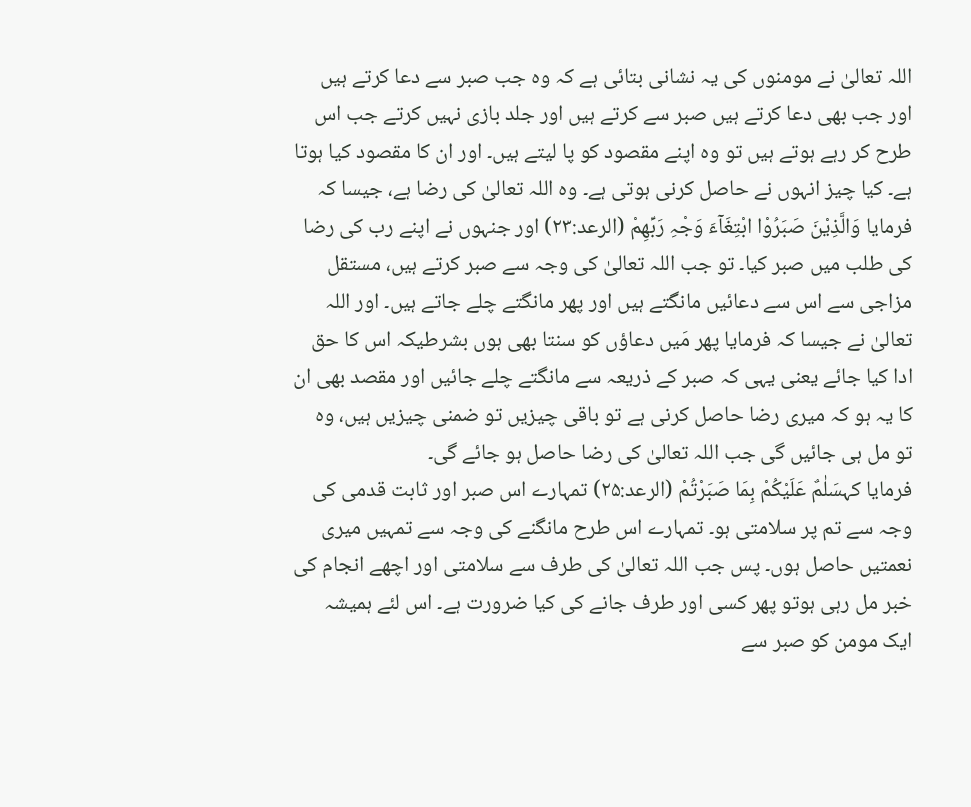اللہ تعالیٰ نے مومنوں کی یہ نشانی بتائی ہے کہ وہ جب صبر سے دعا کرتے ہیں اور جب بھی دعا کرتے ہیں صبر سے کرتے ہیں اور جلد بازی نہیں کرتے جب اس طرح کر رہے ہوتے ہیں تو وہ اپنے مقصود کو پا لیتے ہیں۔ اور ان کا مقصود کیا ہوتا ہے۔ کیا چیز انہوں نے حاصل کرنی ہوتی ہے۔ وہ اللہ تعالیٰ کی رضا ہے، جیسا کہ فرمایا وَالَّذِیْنَ صَبَرُوْا ابْتِغَآءَ وَجْہِ رَبِّھِمْ (الرعد:۲۳) اور جنہوں نے اپنے رب کی رضا کی طلب میں صبر کیا۔ تو جب اللہ تعالیٰ کی وجہ سے صبر کرتے ہیں، مستقل مزاجی سے اس سے دعائیں مانگتے ہیں اور پھر مانگتے چلے جاتے ہیں۔ اور اللہ تعالیٰ نے جیسا کہ فرمایا پھر مَیں دعاؤں کو سنتا بھی ہوں بشرطیکہ اس کا حق ادا کیا جائے یعنی یہی کہ صبر کے ذریعہ سے مانگتے چلے جائیں اور مقصد بھی ان کا یہ ہو کہ میری رضا حاصل کرنی ہے تو باقی چیزیں تو ضمنی چیزیں ہیں، وہ تو مل ہی جائیں گی جب اللہ تعالیٰ کی رضا حاصل ہو جائے گی۔
فرمایا کہسَلٰمٌ عَلَیْکُمْ بِمَا صَبَرْتُمْ (الرعد:۲۵) تمہارے اس صبر اور ثابت قدمی کی وجہ سے تم پر سلامتی ہو۔ تمہارے اس طرح مانگنے کی وجہ سے تمہیں میری نعمتیں حاصل ہوں۔ پس جب اللہ تعالیٰ کی طرف سے سلامتی اور اچھے انجام کی خبر مل رہی ہوتو پھر کسی اور طرف جانے کی کیا ضرورت ہے۔ اس لئے ہمیشہ ایک مومن کو صبر سے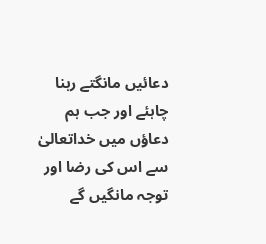دعائیں مانگتے رہنا چاہئے اور جب ہم دعاؤں میں خداتعالیٰ سے اس کی رضا اور توجہ مانگیں گے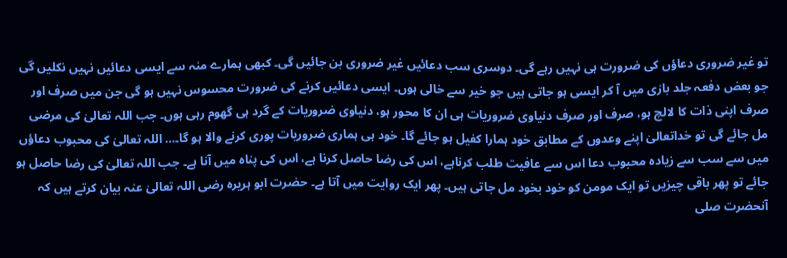تو غیر ضروری دعاؤں کی ضرورت ہی نہیں رہے گی۔ دوسری سب دعائیں غیر ضروری بن جائیں گی۔ کبھی ہمارے منہ سے ایسی دعائیں نہیں نکلیں گی جو بعض دفعہ جلد بازی میں آ کر ایسی ہو جاتی ہیں جو خیر سے خالی ہوں۔ ایسی دعائیں کرنے کی ضرورت محسوس نہیں ہو گی جن میں صرف اور صرف اپنی ذات کا لالچ ہو، صرف اور صرف دنیاوی ضروریات ہی ان کا محور ہو، دنیاوی ضروریات کے گرد ہی گھوم رہی ہوں۔ جب اللہ تعالیٰ کی مرضی مل جائے گی تو خداتعالیٰ اپنے وعدوں کے مطابق خود ہمارا کفیل ہو جائے گا۔ خود ہی ہماری ضروریات پوری کرنے والا ہو گا۔… اللہ تعالیٰ کی محبوب دعاؤں میں سے سب سے زیادہ محبوب دعا اس سے عافیت طلب کرناہے، اس کی رضا حاصل کرنا ہے، اس کی پناہ میں آنا ہے۔ جب اللہ تعالیٰ کی رضا حاصل ہو جائے تو پھر باقی چیزیں تو ایک مومن کو خود بخود مل جاتی ہیں۔ پھر ایک روایت میں آتا ہے۔ حضرت ابو ہریرہ رضی اللہ تعالیٰ عنہ بیان کرتے ہیں کہ آنحضرت صلی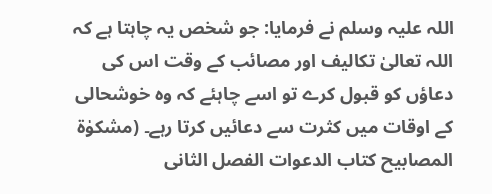اللہ علیہ وسلم نے فرمایا: جو شخص یہ چاہتا ہے کہ اللہ تعالیٰ تکالیف اور مصائب کے وقت اس کی دعاؤں کو قبول کرے تو اسے چاہئے کہ وہ خوشحالی کے اوقات میں کثرت سے دعائیں کرتا رہے۔ (مشکوٰۃ المصابیح کتاب الدعوات الفصل الثانی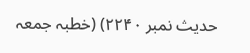حدیث نمبر ۲۲۴۰) (خطبہ جمعہ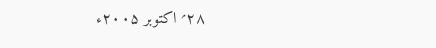۲۸؍ اکتوبر ۲۰۰۵ء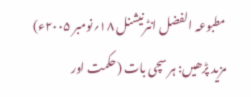مطبوعہ الفضل انٹرنیشنل ۱۸؍نومبر ۲۰۰۵ء)
مزید پڑھیں: ہر سچی بات (حکمت اور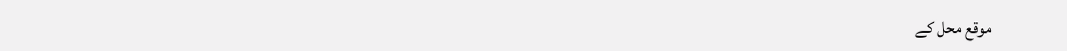موقع محل کے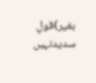بغیر)قولِ سدیدنہیں